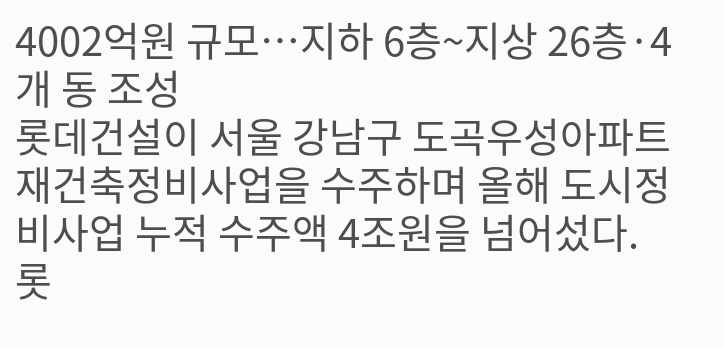4002억원 규모…지하 6층~지상 26층·4개 동 조성
롯데건설이 서울 강남구 도곡우성아파트 재건축정비사업을 수주하며 올해 도시정비사업 누적 수주액 4조원을 넘어섰다.
롯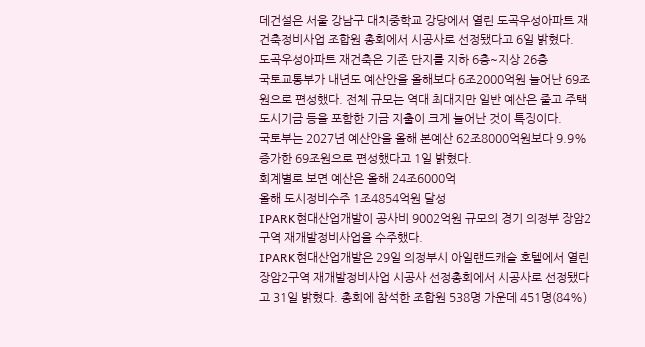데건설은 서울 강남구 대치중학교 강당에서 열린 도곡우성아파트 재건축정비사업 조합원 총회에서 시공사로 선정됐다고 6일 밝혔다.
도곡우성아파트 재건축은 기존 단지를 지하 6층~지상 26층
국토교통부가 내년도 예산안을 올해보다 6조2000억원 늘어난 69조원으로 편성했다. 전체 규모는 역대 최대지만 일반 예산은 줄고 주택도시기금 등을 포함한 기금 지출이 크게 늘어난 것이 특징이다.
국토부는 2027년 예산안을 올해 본예산 62조8000억원보다 9.9% 증가한 69조원으로 편성했다고 1일 밝혔다.
회계별로 보면 예산은 올해 24조6000억
올해 도시정비수주 1조4854억원 달성
IPARK현대산업개발이 공사비 9002억원 규모의 경기 의정부 장암2구역 재개발정비사업을 수주했다.
IPARK현대산업개발은 29일 의정부시 아일랜드캐슬 호텔에서 열린 장암2구역 재개발정비사업 시공사 선정총회에서 시공사로 선정됐다고 31일 밝혔다. 총회에 참석한 조합원 538명 가운데 451명(84%)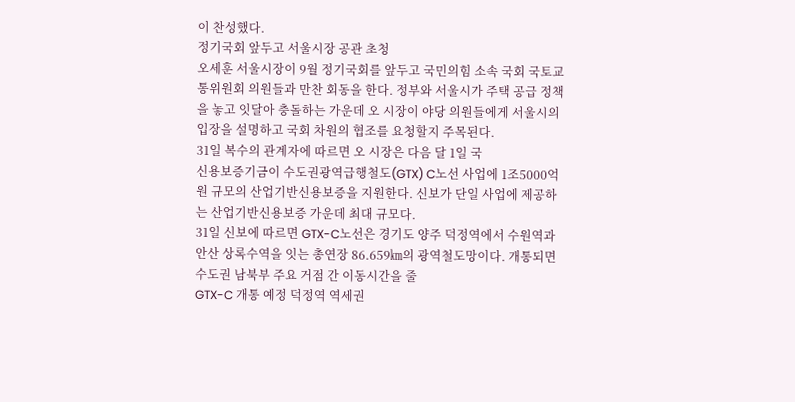이 찬성했다.
정기국회 앞두고 서울시장 공관 초청
오세훈 서울시장이 9월 정기국회를 앞두고 국민의힘 소속 국회 국토교통위원회 의원들과 만찬 회동을 한다. 정부와 서울시가 주택 공급 정책을 놓고 잇달아 충돌하는 가운데 오 시장이 야당 의원들에게 서울시의 입장을 설명하고 국회 차원의 협조를 요청할지 주목된다.
31일 복수의 관계자에 따르면 오 시장은 다음 달 1일 국
신용보증기금이 수도권광역급행철도(GTX) C노선 사업에 1조5000억원 규모의 산업기반신용보증을 지원한다. 신보가 단일 사업에 제공하는 산업기반신용보증 가운데 최대 규모다.
31일 신보에 따르면 GTX-C노선은 경기도 양주 덕정역에서 수원역과 안산 상록수역을 잇는 총연장 86.659㎞의 광역철도망이다. 개통되면 수도권 남북부 주요 거점 간 이동시간을 줄
GTX-C 개통 예정 덕정역 역세권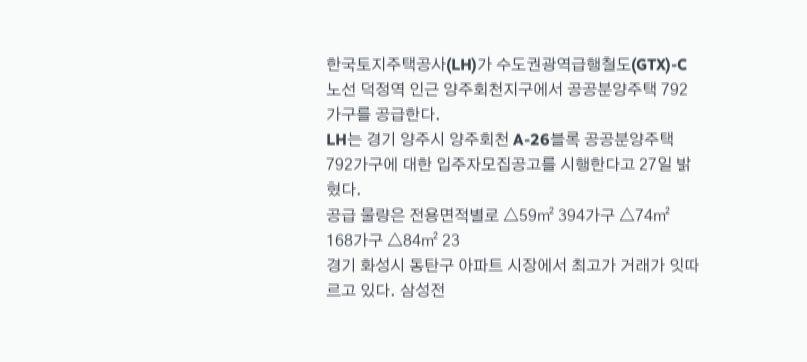한국토지주택공사(LH)가 수도권광역급행철도(GTX)-C노선 덕정역 인근 양주회천지구에서 공공분양주택 792가구를 공급한다.
LH는 경기 양주시 양주회천 A-26블록 공공분양주택 792가구에 대한 입주자모집공고를 시행한다고 27일 밝혔다.
공급 물량은 전용면적별로 △59㎡ 394가구 △74㎡ 168가구 △84㎡ 23
경기 화성시 동탄구 아파트 시장에서 최고가 거래가 잇따르고 있다. 삼성전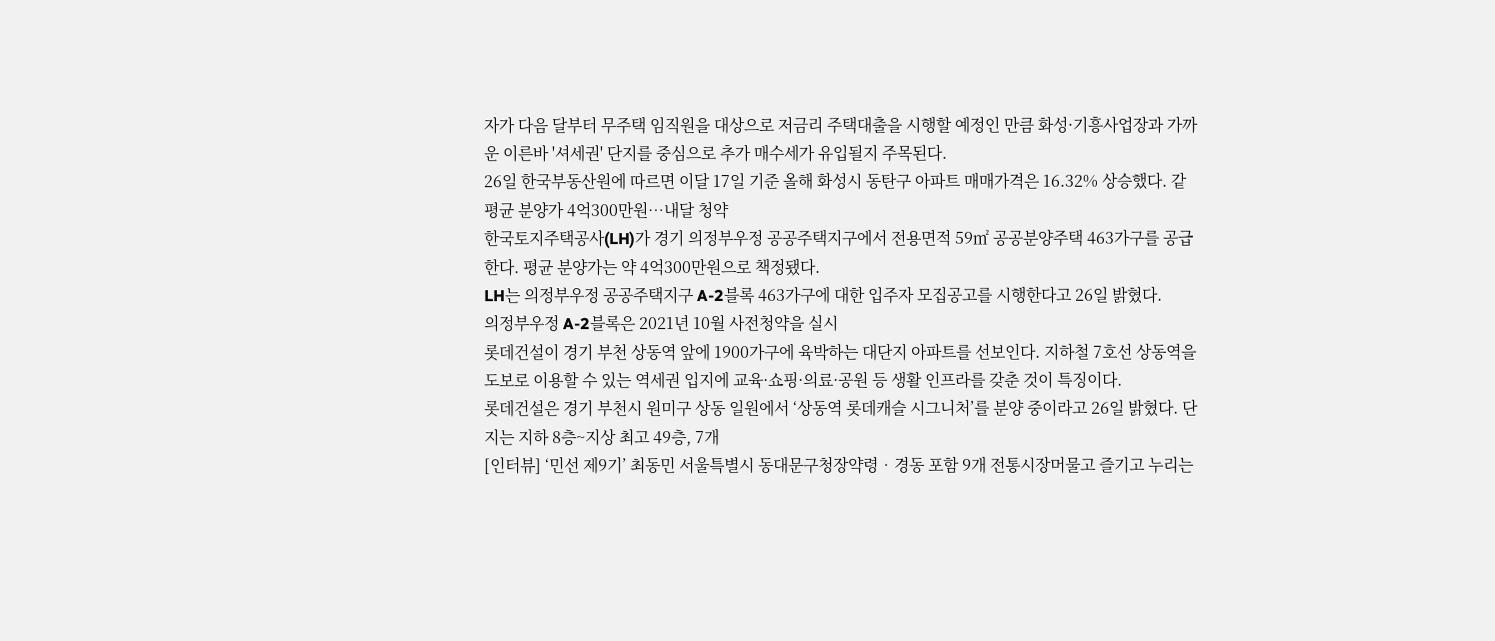자가 다음 달부터 무주택 임직원을 대상으로 저금리 주택대출을 시행할 예정인 만큼 화성·기흥사업장과 가까운 이른바 '셔세권' 단지를 중심으로 추가 매수세가 유입될지 주목된다.
26일 한국부동산원에 따르면 이달 17일 기준 올해 화성시 동탄구 아파트 매매가격은 16.32% 상승했다. 같
평균 분양가 4억300만원⋯내달 청약
한국토지주택공사(LH)가 경기 의정부우정 공공주택지구에서 전용면적 59㎡ 공공분양주택 463가구를 공급한다. 평균 분양가는 약 4억300만원으로 책정됐다.
LH는 의정부우정 공공주택지구 A-2블록 463가구에 대한 입주자 모집공고를 시행한다고 26일 밝혔다.
의정부우정 A-2블록은 2021년 10월 사전청약을 실시
롯데건설이 경기 부천 상동역 앞에 1900가구에 육박하는 대단지 아파트를 선보인다. 지하철 7호선 상동역을 도보로 이용할 수 있는 역세권 입지에 교육·쇼핑·의료·공원 등 생활 인프라를 갖춘 것이 특징이다.
롯데건설은 경기 부천시 원미구 상동 일원에서 ‘상동역 롯데캐슬 시그니처’를 분양 중이라고 26일 밝혔다. 단지는 지하 8층~지상 최고 49층, 7개
[인터뷰] ‘민선 제9기’ 최동민 서울특별시 동대문구청장약령‧경동 포함 9개 전통시장머물고 즐기고 누리는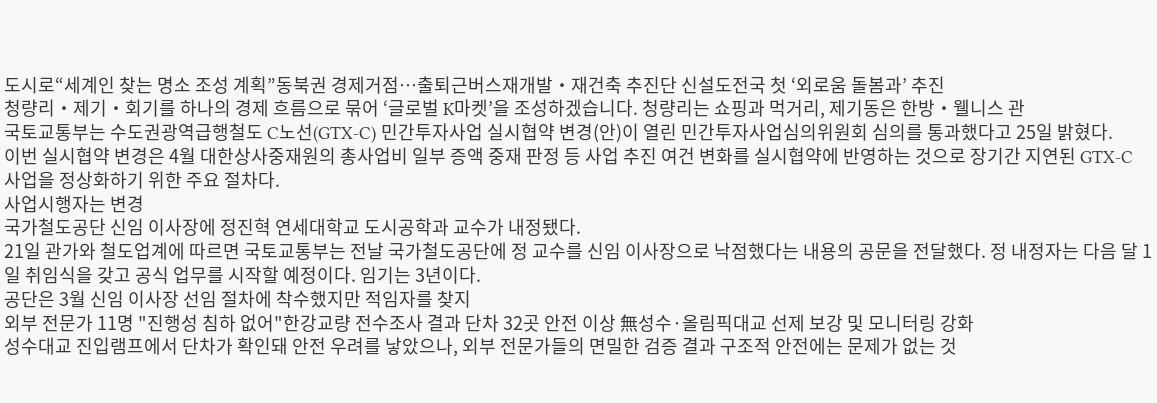도시로“세계인 찾는 명소 조성 계획”동북권 경제거점…출퇴근버스재개발‧재건축 추진단 신설도전국 첫 ‘외로움 돌봄과’ 추진
청량리‧제기‧회기를 하나의 경제 흐름으로 묶어 ‘글로벌 K마켓’을 조성하겠습니다. 청량리는 쇼핑과 먹거리, 제기동은 한방‧웰니스 관
국토교통부는 수도권광역급행철도 C노선(GTX-C) 민간투자사업 실시협약 변경(안)이 열린 민간투자사업심의위원회 심의를 통과했다고 25일 밝혔다.
이번 실시협약 변경은 4월 대한상사중재원의 총사업비 일부 증액 중재 판정 등 사업 추진 여건 변화를 실시협약에 반영하는 것으로 장기간 지연된 GTX-C 사업을 정상화하기 위한 주요 절차다.
사업시행자는 변경
국가철도공단 신임 이사장에 정진혁 연세대학교 도시공학과 교수가 내정됐다.
21일 관가와 철도업계에 따르면 국토교통부는 전날 국가철도공단에 정 교수를 신임 이사장으로 낙점했다는 내용의 공문을 전달했다. 정 내정자는 다음 달 1일 취임식을 갖고 공식 업무를 시작할 예정이다. 임기는 3년이다.
공단은 3월 신임 이사장 선임 절차에 착수했지만 적임자를 찾지
외부 전문가 11명 "진행성 침하 없어"한강교량 전수조사 결과 단차 32곳 안전 이상 無성수·올림픽대교 선제 보강 및 모니터링 강화
성수대교 진입램프에서 단차가 확인돼 안전 우려를 낳았으나, 외부 전문가들의 면밀한 검증 결과 구조적 안전에는 문제가 없는 것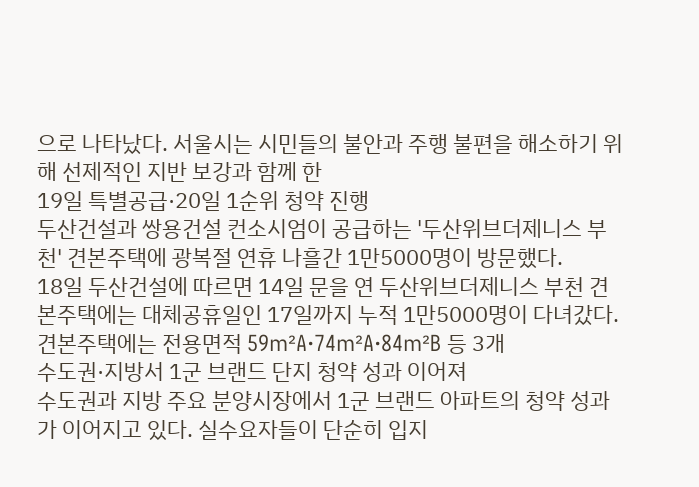으로 나타났다. 서울시는 시민들의 불안과 주행 불편을 해소하기 위해 선제적인 지반 보강과 함께 한
19일 특별공급·20일 1순위 청약 진행
두산건설과 쌍용건설 컨소시엄이 공급하는 '두산위브더제니스 부천' 견본주택에 광복절 연휴 나흘간 1만5000명이 방문했다.
18일 두산건설에 따르면 14일 문을 연 두산위브더제니스 부천 견본주택에는 대체공휴일인 17일까지 누적 1만5000명이 다녀갔다. 견본주택에는 전용면적 59㎡A·74㎡A·84㎡B 등 3개
수도권·지방서 1군 브랜드 단지 청약 성과 이어져
수도권과 지방 주요 분양시장에서 1군 브랜드 아파트의 청약 성과가 이어지고 있다. 실수요자들이 단순히 입지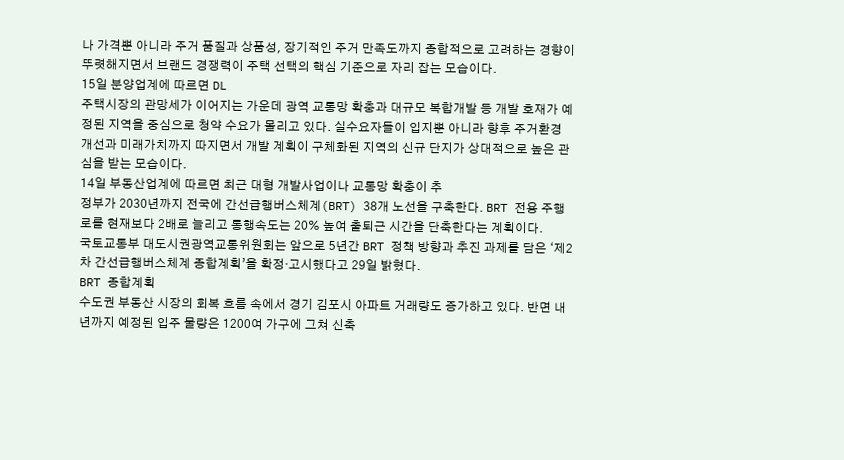나 가격뿐 아니라 주거 품질과 상품성, 장기적인 주거 만족도까지 종합적으로 고려하는 경향이 뚜렷해지면서 브랜드 경쟁력이 주택 선택의 핵심 기준으로 자리 잡는 모습이다.
15일 분양업계에 따르면 DL
주택시장의 관망세가 이어지는 가운데 광역 교통망 확충과 대규모 복합개발 등 개발 호재가 예정된 지역을 중심으로 청약 수요가 몰리고 있다. 실수요자들이 입지뿐 아니라 향후 주거환경 개선과 미래가치까지 따지면서 개발 계획이 구체화된 지역의 신규 단지가 상대적으로 높은 관심을 받는 모습이다.
14일 부동산업계에 따르면 최근 대형 개발사업이나 교통망 확충이 추
정부가 2030년까지 전국에 간선급행버스체계(BRT) 38개 노선을 구축한다. BRT 전용 주행로를 현재보다 2배로 늘리고 통행속도는 20% 높여 출퇴근 시간을 단축한다는 계획이다.
국토교통부 대도시권광역교통위원회는 앞으로 5년간 BRT 정책 방향과 추진 과제를 담은 ‘제2차 간선급행버스체계 종합계획’을 확정·고시했다고 29일 밝혔다.
BRT 종합계획
수도권 부동산 시장의 회복 흐름 속에서 경기 김포시 아파트 거래량도 증가하고 있다. 반면 내년까지 예정된 입주 물량은 1200여 가구에 그쳐 신축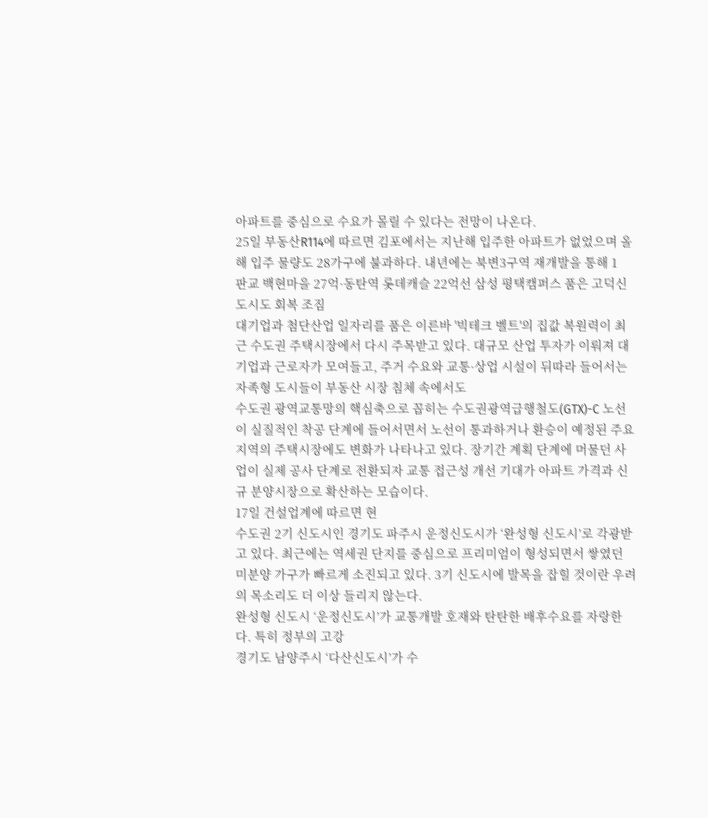아파트를 중심으로 수요가 몰릴 수 있다는 전망이 나온다.
25일 부동산R114에 따르면 김포에서는 지난해 입주한 아파트가 없었으며 올해 입주 물량도 28가구에 불과하다. 내년에는 북변3구역 재개발을 통해 1
판교 백현마을 27억·동탄역 롯데캐슬 22억선 삼성 평택캠퍼스 품은 고덕신도시도 회복 조짐
대기업과 첨단산업 일자리를 품은 이른바 '빅테크 벨트'의 집값 복원력이 최근 수도권 주택시장에서 다시 주목받고 있다. 대규모 산업 투자가 이뤄져 대기업과 근로자가 모여들고, 주거 수요와 교통·상업 시설이 뒤따라 들어서는 자족형 도시들이 부동산 시장 침체 속에서도
수도권 광역교통망의 핵심축으로 꼽히는 수도권광역급행철도(GTX)-C 노선이 실질적인 착공 단계에 들어서면서 노선이 통과하거나 환승이 예정된 주요 지역의 주택시장에도 변화가 나타나고 있다. 장기간 계획 단계에 머물던 사업이 실제 공사 단계로 전환되자 교통 접근성 개선 기대가 아파트 가격과 신규 분양시장으로 확산하는 모습이다.
17일 건설업계에 따르면 현
수도권 2기 신도시인 경기도 파주시 운정신도시가 ‘완성형 신도시’로 각광받고 있다. 최근에는 역세권 단지를 중심으로 프리미엄이 형성되면서 쌓였던 미분양 가구가 빠르게 소진되고 있다. 3기 신도시에 발목을 잡힐 것이란 우려의 목소리도 더 이상 들리지 않는다.
완성형 신도시 ‘운정신도시’가 교통개발 호재와 탄탄한 배후수요를 자랑한다. 특히 정부의 고강
경기도 남양주시 ‘다산신도시’가 수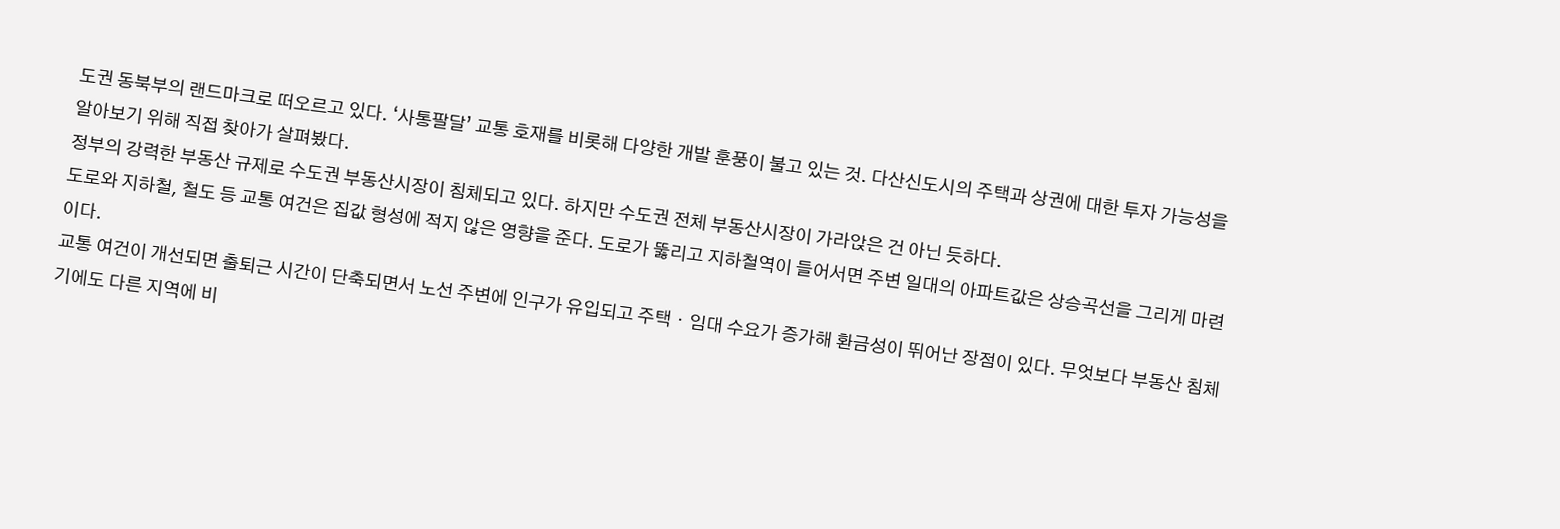도권 동북부의 랜드마크로 떠오르고 있다. ‘사통팔달’ 교통 호재를 비롯해 다양한 개발 훈풍이 불고 있는 것. 다산신도시의 주택과 상권에 대한 투자 가능성을 알아보기 위해 직접 찾아가 살펴봤다.
정부의 강력한 부동산 규제로 수도권 부동산시장이 침체되고 있다. 하지만 수도권 전체 부동산시장이 가라앉은 건 아닌 듯하다.
도로와 지하철, 철도 등 교통 여건은 집값 형성에 적지 않은 영향을 준다. 도로가 뚫리고 지하철역이 들어서면 주변 일대의 아파트값은 상승곡선을 그리게 마련이다.
교통 여건이 개선되면 출퇴근 시간이 단축되면서 노선 주변에 인구가 유입되고 주택ㆍ임대 수요가 증가해 환금성이 뛰어난 장점이 있다. 무엇보다 부동산 침체기에도 다른 지역에 비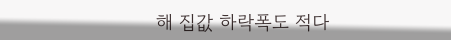해 집값 하락폭도 적다